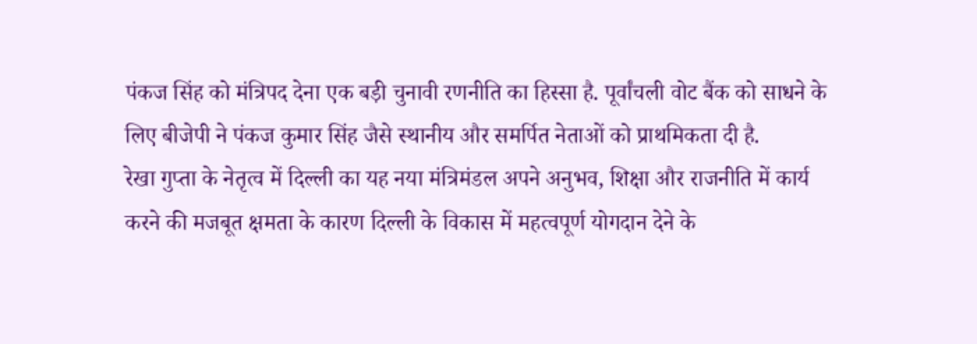पंकज सिंह को मंत्रिपद देना एक बड़ी चुनावी रणनीति का हिस्सा है. पूर्वांचली वोट बैंक को साधने के लिए बीजेपी ने पंकज कुमार सिंह जैसे स्थानीय और समर्पित नेताओं को प्राथमिकता दी है.
रेखा गुप्ता के नेतृत्व में दिल्ली का यह नया मंत्रिमंडल अपने अनुभव, शिक्षा और राजनीति में कार्य करने की मजबूत क्षमता के कारण दिल्ली के विकास में महत्वपूर्ण योगदान देने के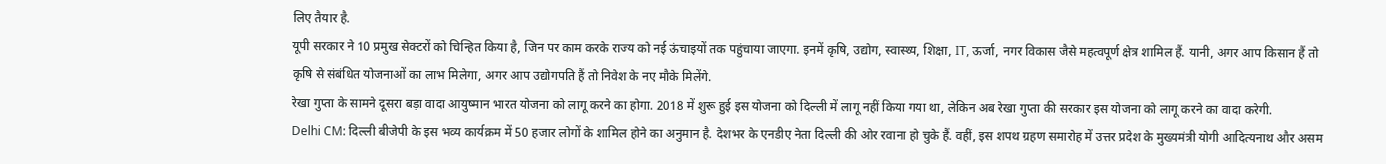लिए तैयार है.
यूपी सरकार ने 10 प्रमुख सेक्टरों को चिन्हित किया है, जिन पर काम करके राज्य को नई ऊंचाइयों तक पहुंचाया जाएगा. इनमें कृषि, उद्योग, स्वास्थ्य, शिक्षा, IT, ऊर्जा, नगर विकास जैसे महत्वपूर्ण क्षेत्र शामिल हैं. यानी, अगर आप किसान हैं तो कृषि से संबंधित योजनाओं का लाभ मिलेगा, अगर आप उद्योगपति हैं तो निवेश के नए मौके मिलेंगे.
रेखा गुप्ता के सामने दूसरा बड़ा वादा आयुष्मान भारत योजना को लागू करने का होगा. 2018 में शुरू हुई इस योजना को दिल्ली में लागू नहीं किया गया था, लेकिन अब रेखा गुप्ता की सरकार इस योजना को लागू करने का वादा करेगी.
Delhi CM: दिल्ली बीजेपी के इस भव्य कार्यक्रम में 50 हजार लोगों के शामिल होने का अनुमान है. देशभर के एनडीए नेता दिल्ली की ओर रवाना हो चुके हैं. वहीं, इस शपथ ग्रहण समारोह में उत्तर प्रदेश के मुख्यमंत्री योगी आदित्यनाथ और असम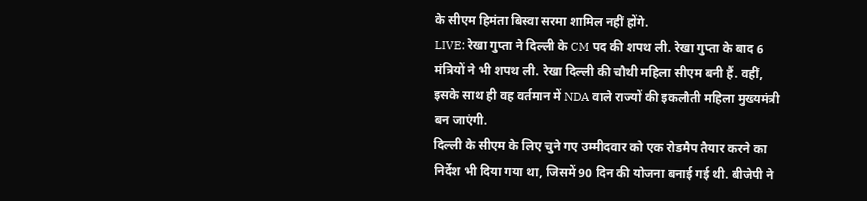के सीएम हिमंता बिस्वा सरमा शामिल नहीं होंगे.
LIVE: रेखा गुप्ता ने दिल्ली के CM पद की शपथ ली. रेखा गुप्ता के बाद 6 मंत्रियों ने भी शपथ ली. रेखा दिल्ली की चौथी महिला सीएम बनी हैं. वहीं, इसके साथ ही वह वर्तमान में NDA वाले राज्यों की इकलौती महिला मुख्यमंत्री बन जाएंगी.
दिल्ली के सीएम के लिए चुने गए उम्मीदवार को एक रोडमैप तैयार करने का निर्देश भी दिया गया था, जिसमें 90 दिन की योजना बनाई गई थी. बीजेपी ने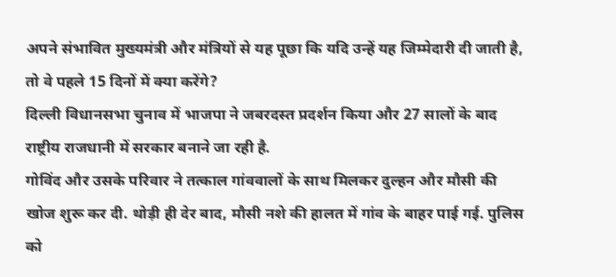अपने संभावित मुख्यमंत्री और मंत्रियों से यह पूछा कि यदि उन्हें यह जिम्मेदारी दी जाती है, तो वे पहले 15 दिनों में क्या करेंगे?
दिल्ली विधानसभा चुनाव में भाजपा ने जबरदस्त प्रदर्शन किया और 27 सालों के बाद राष्ट्रीय राजधानी में सरकार बनाने जा रही है.
गोविंद और उसके परिवार ने तत्काल गांववालों के साथ मिलकर दुल्हन और मौसी की खोज शुरू कर दी. थोड़ी ही देर बाद, मौसी नशे की हालत में गांव के बाहर पाई गई. पुलिस को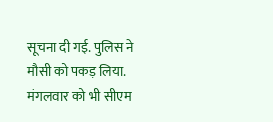सूचना दी गई. पुलिस ने मौसी को पकड़ लिया.
मंगलवार को भी सीएम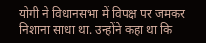योगी ने विधानसभा में विपक्ष पर जमकर निशाना साधा था. उन्होंने कहा था कि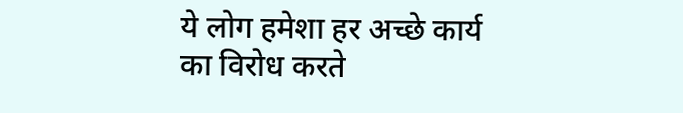ये लोग हमेशा हर अच्छे कार्य का विरोध करते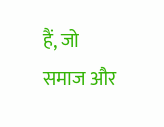हैं, जो समाज और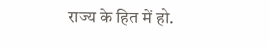राज्य के हित में हो.